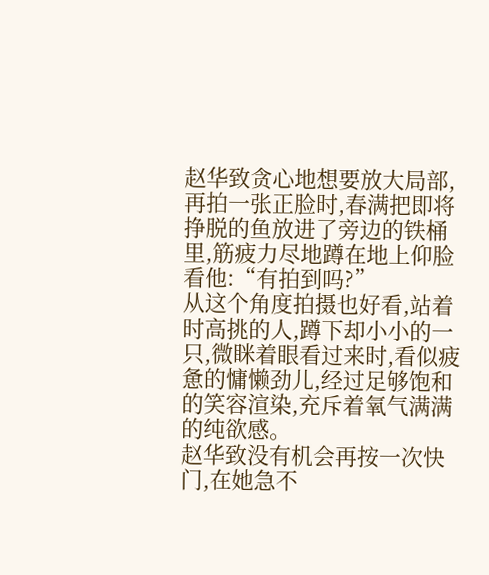赵华致贪心地想要放大局部,再拍一张正脸时,春满把即将挣脱的鱼放进了旁边的铁桶里,筋疲力尽地蹲在地上仰脸看他:“有拍到吗?”
从这个角度拍摄也好看,站着时高挑的人,蹲下却小小的一只,微眯着眼看过来时,看似疲惫的慵懒劲儿,经过足够饱和的笑容渲染,充斥着氧气满满的纯欲感。
赵华致没有机会再按一次快门,在她急不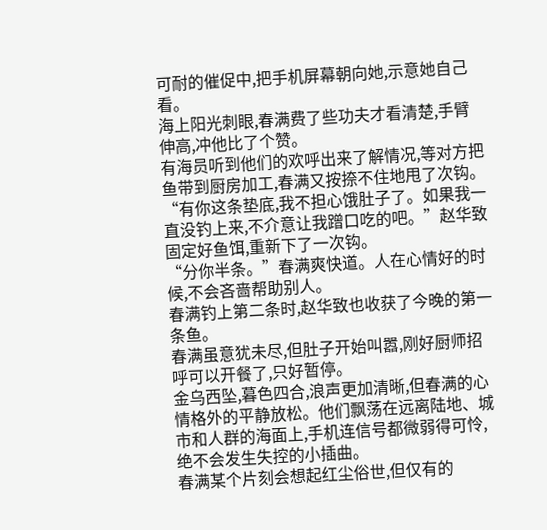可耐的催促中,把手机屏幕朝向她,示意她自己看。
海上阳光刺眼,春满费了些功夫才看清楚,手臂伸高,冲他比了个赞。
有海员听到他们的欢呼出来了解情况,等对方把鱼带到厨房加工,春满又按捺不住地甩了次钩。
“有你这条垫底,我不担心饿肚子了。如果我一直没钓上来,不介意让我蹭口吃的吧。”赵华致固定好鱼饵,重新下了一次钩。
“分你半条。”春满爽快道。人在心情好的时候,不会吝啬帮助别人。
春满钓上第二条时,赵华致也收获了今晚的第一条鱼。
春满虽意犹未尽,但肚子开始叫嚣,刚好厨师招呼可以开餐了,只好暂停。
金乌西坠,暮色四合,浪声更加清晰,但春满的心情格外的平静放松。他们飘荡在远离陆地、城市和人群的海面上,手机连信号都微弱得可怜,绝不会发生失控的小插曲。
春满某个片刻会想起红尘俗世,但仅有的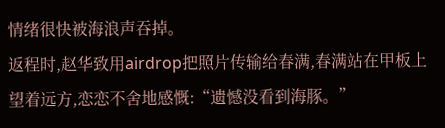情绪很快被海浪声吞掉。
返程时,赵华致用airdrop把照片传输给春满,春满站在甲板上望着远方,恋恋不舍地感慨:“遗憾没看到海豚。”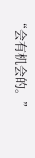“会有机会的。”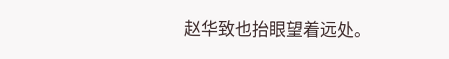赵华致也抬眼望着远处。